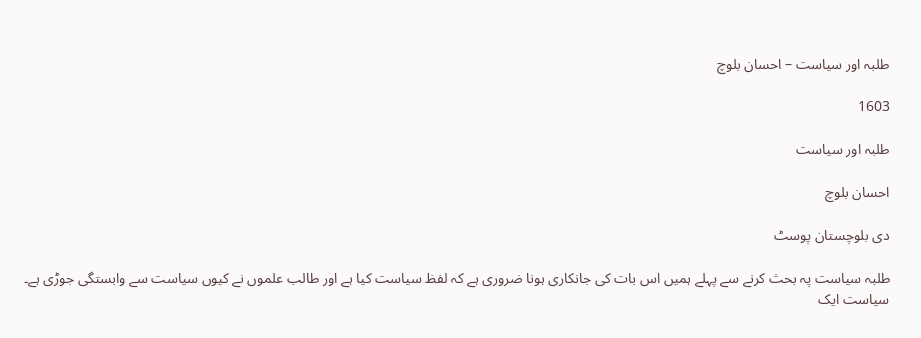طلبہ اور سیاست – احسان بلوچ

1603

طلبہ اور سیاست

احسان بلوچ

دی بلوچستان پوسٹ

طلبہ سیاست پہ بحث کرنے سے پہلے ہمیں اس بات کی جانکاری ہونا ضروری ہے کہ لفظ سیاست کیا ہے اور طالب علموں نے کیوں سیاست سے وابستگی جوڑی ہے۔ سیاست ایک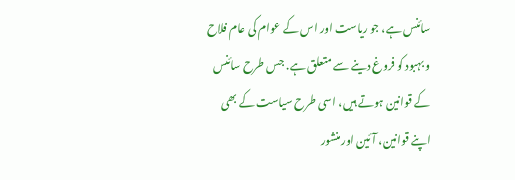سائنس ہے، جو ریاست اور اس کے عوام کی عام فلاح و بہبود کو فروغ دینے سے متعلق ہے. جس طرح سائنس کے قوانین ہوتے ہیں، اسی طرح سیاست کے بھی اپنے قوانین، آئین اور منشور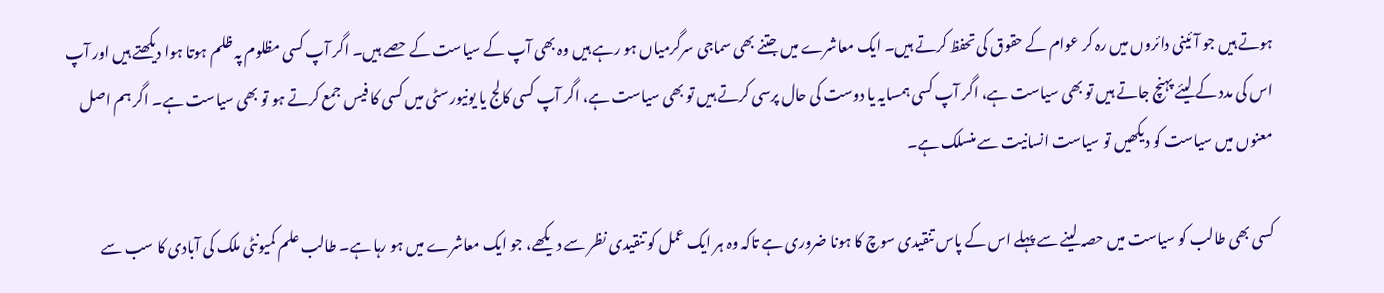ہوتے ہیں جو آئینی دائروں میں رہ کر عوام کے حقوق کی تحفظ کرتے ہیں۔ ایک معاشرے میں جتنے بھی سماجی سرگرمیاں ہو رہے ہیں وہ بھی آپ کے سیاست کے حصے ہیں۔ اگر آپ کسی مظلوم پہ ظلم ہوتا ہوا دیکھتے ہیں اور آپ اس کی مدد کے لیئے پہنچ جاتے ہیں تو بھی سیاست ہے، اگر آپ کسی ہمسایہ یا دوست کی حال پرسی کرتے ہیں تو بھی سیاست ہے، اگر آپ کسی کالج یا یونیورسٹی میں کسی کا فیس جمع کرتے ہو تو بھی سیاست ہے۔ اگر ہم اصل معنوں میں سیاست کو دیکھیں تو سیاست انسانیت سے منسلک ہے۔

کسی بھی طالب کو سیاست میں حصہ لینے سے پہلے اس کے پاس تنقیدی سوچ کا ہونا ضروری ہے تاکہ وہ ہر ایک عمل کو تنقیدی نظر سے دیکھے، جو ایک معاشرے میں ہو رہا ہے۔ طالب علم کمیونٹی ملک کی آبادی کا سب سے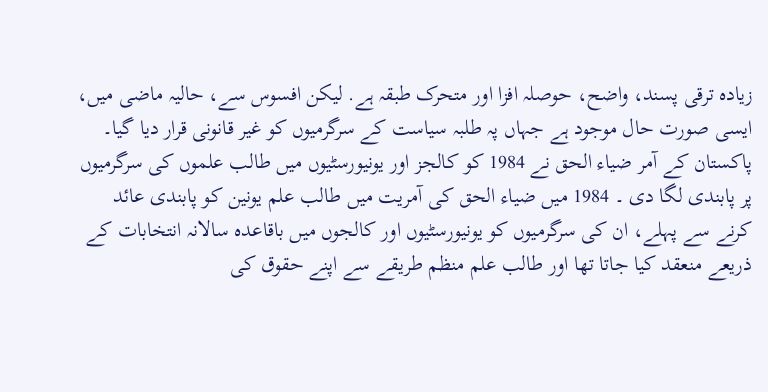زیادہ ترقی پسند، واضح، حوصلہ افزا اور متحرک طبقہ ہے. لیکن افسوس سے، حالیہ ماضی میں، ایسی صورت حال موجود ہے جہاں پہ طلبہ سیاست کے سرگرمیوں کو غیر قانونی قرار دیا گیا۔ پاکستان کے آمر ضیاء الحق نے 1984 کو کالجز اور یونیورسٹیوں میں طالب علموں کی سرگرمیوں پر پابندی لگا دی ۔ 1984 میں ضیاء الحق کی آمریت میں طالب علم یونین کو پابندی عائد کرنے سے پہلے، ان کی سرگرمیوں کو یونیورسٹیوں اور کالجوں میں باقاعدہ سالانہ انتخابات کے ذریعے منعقد کیا جاتا تھا اور طالب علم منظم طریقے سے اپنے حقوق کی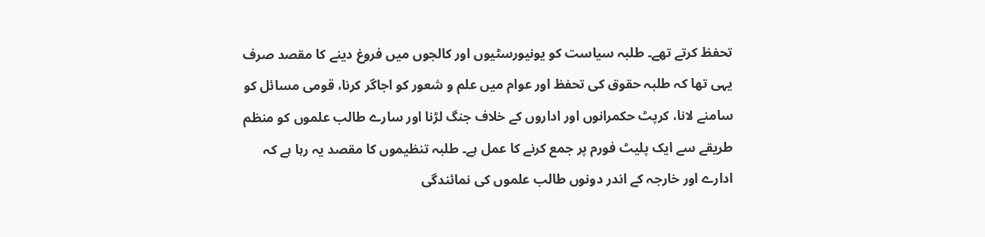تحفظ کرتے تھے۔ طلبہ سیاست کو یونیورسٹیوں اور کالجوں میں فروغ دینے کا مقصد صرف یہی تھا کہ طلبہ حقوق کی تحفظ اور عوام میں علم و شعور کو اجاگر کرنا، قومی مسائل کو سامنے لانا، کرپٹ حکمرانوں اور اداروں کے خلاف جنگ لڑنا اور سارے طالب علموں کو منظم طریقے سے ایک پلیٹ فورم پر جمع کرنے کا عمل ہے۔ طلبہ تنظیموں کا مقصد یہ رہا ہے کہ ادارے اور خارجہ کے اندر دونوں طالب علموں کی نمائندگی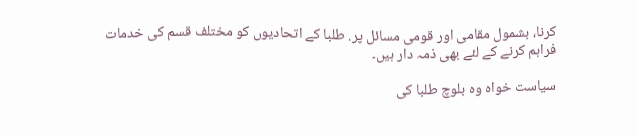کرنا، بشمول مقامی اور قومی مسائل پر. طلبا کے اتحادیوں کو مختلف قسم کی خدمات فراہم کرنے کے لئے بھی ذمہ دار ہیں۔

سیاست خواہ وہ بلوچ طلبا کی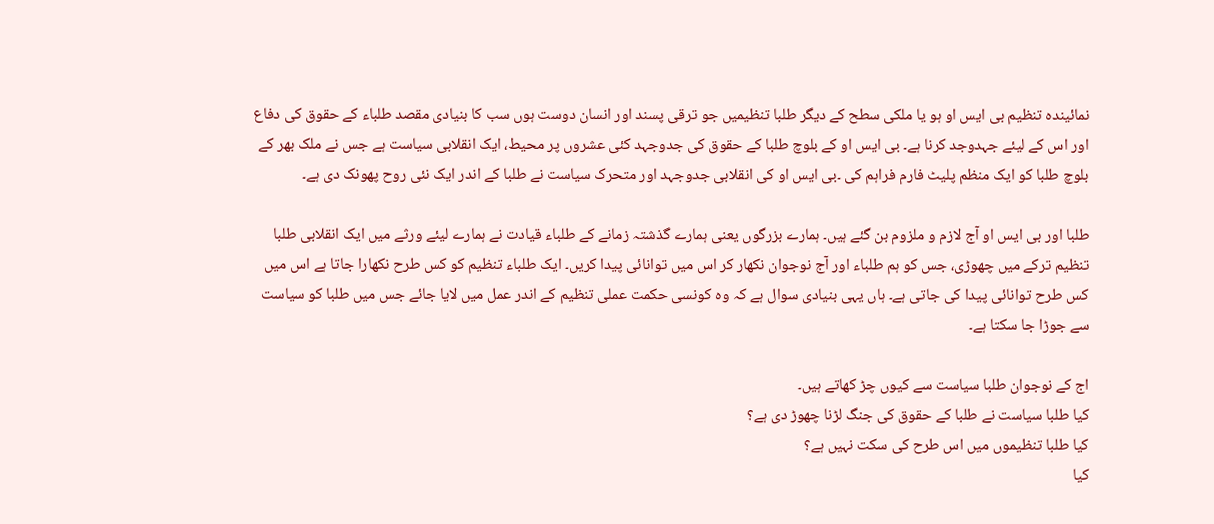نمائیندہ تنظیم بی ایس او ہو یا ملکی سطح کے دیگر طلبا تنظیمیں جو ترقی پسند اور انسان دوست ہوں سب کا بنیادی مقصد طلباء کے حقوق کی دفاع اور اس کے لیئے جہدوجد کرنا ہے۔ بی ایس او کے بلوچ طلبا کے حقوق کی جدوجہد کئی عشروں پر محیط، ایک انقلابی سیاست ہے جس نے ملک بھر کے بلوچ طلبا کو ایک منظم پلیٹ فارم فراہم کی ۔بی ایس او کی انقلابی جدوجہد اور متحرک سیاست نے طلبا کے اندر ایک نئی روح پھونک دی ہے۔

طلبا اور بی ایس او آج لازم و ملزوم بن گئے ہیں۔ ہمارے بزرگوں یعنی ہمارے گذشتہ زمانے کے طلباء قیادت نے ہمارے لیئے ورثے میں ایک انقلابی طلبا تنظیم ترکے میں چھوڑی، جس کو ہم طلباء اور آج نوجوان نکھار کر اس میں توانائی پیدا کریں۔ ایک طلباء تنظیم کو کس طرح نکھارا جاتا ہے اس میں کس طرح توانائی پیدا کی جاتی ہے۔ ہاں یہی بنیادی سوال ہے کہ وہ کونسی حکمت عملی تنظیم کے اندر عمل میں لایا جائے جس میں طلبا کو سیاست سے جوڑا جا سکتا ہے۔

اج کے نوجوان طلبا سیاست سے کیوں چڑ کھاتے ہیں۔
کیا طلبا سیاست نے طلبا کے حقوق کی جنگ لڑنا چھوڑ دی ہے؟
کیا طلبا تنظیموں میں اس طرح کی سکت نہیں ہے؟
کیا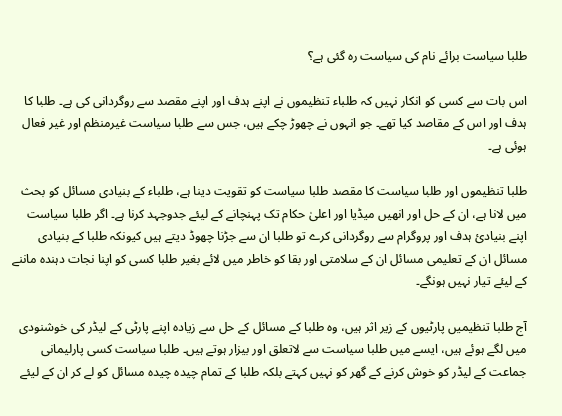طلبا سیاست برائے نام کی سیاست رہ گئی ہے؟

اس بات سے کسی کو انکار نہیں کہ طلباء تنظیموں نے اپنے ہدف اور اپنے مقصد سے روگردانی کی ہے۔ طلبا کا ہدف اور اس کے مقاصد کیا تھے۔ جو انہوں نے چھوڑ چکے ہیں، جس سے طلبا سیاست غیرمنظم اور غیر فعال ہوئی ہے۔

طلبا تنظیموں اور طلبا سیاست کا مقصد طلبا سیاست کو تقویت دینا ہے، طلباء کے بنیادی مسائل کو بحث میں لانا ہے، ان کے حل اور انھیں میڈیا اور اعلیٰ حکام تک پہنچانے کے لیئے جدوجہد کرنا ہے۔ اگر طلبا سیاست اپنے بنیادئ ہدف اور پروگرام سے روگردانی کرے تو طلبا ان سے جڑنا چھوڈ دیتے ہیں کیونکہ طلبا کے بنیادی مسائل ان کے تعلیمی مسائل ان کے سلامتی اور بقا کو خاطر میں لائے بغیر طلبا کسی کو اپنا نجات دہندہ ماننے کے لیئے تیار نہیں ہونگے۔

آج طلبا تنظیمیں پارٹیوں کے زیر اثر ہیں، وہ طلبا کے مسائل کے حل سے زیادہ اپنے پارٹی کے لیڈر کی خوشنودی میں لگے ہوئے ہیں، ایسے میں طلبا سیاست سے لاتعلق اور بیزار ہوتے ہیں۔ طلبا سیاست کسی پارلیمانی جماعت کے لیڈر کو خوش کرنے کے گھر کو نہیں کہتے بلکہ طلبا کے تمام چیدہ چیدہ مسائل کو لے کر ان کے لیئے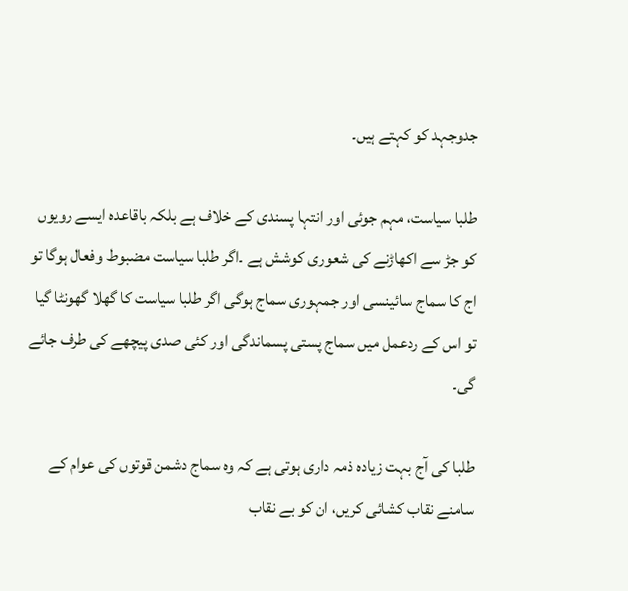جدوجہد کو کہتے ہیں۔

طلبا سیاست، مہم جوئی اور انتہا پسندی کے خلاف ہے بلکہ باقاعدہ ایسے رویوں کو جڑ سے اکھاڑنے کی شعوری کوشش ہے ۔اگر طلبا سیاست مضبوط وفعال ہوگا تو اج کا سماج سائینسی اور جمہوری سماج ہوگی اگر طلبا سیاست کا گھلا گھونٹا گیا تو اس کے ردعمل میں سماج پستی پسماندگی اور کئی صدی پیچھے کی طرف جائے گی۔

طلبا کی آج بہت زیادہ ذمہ داری ہوتی ہے کہ وہ سماج دشمن قوتوں کی عوام کے سامنے نقاب کشائی کریں، ان کو بے نقاب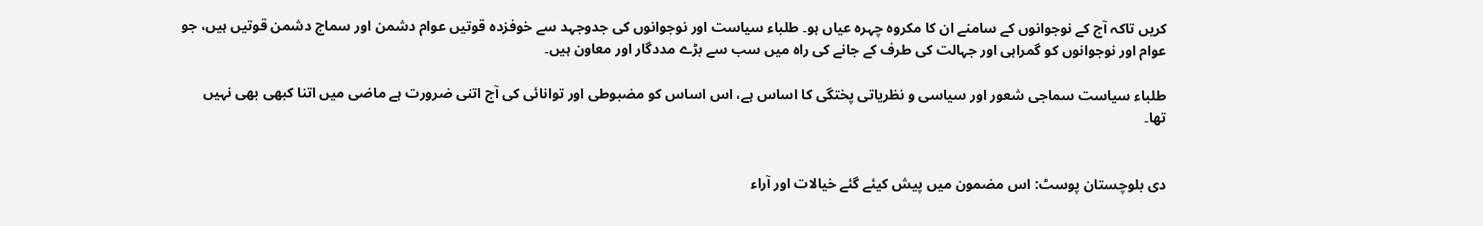کریں تاکہ آج کے نوجوانوں کے سامنے ان کا مکروہ چہرہ عیاں ہو۔ طلباء سیاست اور نوجوانوں کی جدوجہد سے خوفزدہ قوتیں عوام دشمن اور سماج دشمن قوتیں ہیں، جو عوام اور نوجوانوں کو گمراہی اور جہالت کی طرف کے جانے کی راہ میں سب سے بڑے مددگار اور معاون ہیں۔

طلباء سیاست سماجی شعور اور سیاسی و نظریاتی پختگی کا اساس ہے، اس اساس کو مضبوطی اور توانائی کی آج اتنی ضرورت ہے ماضی میں اتنا کبھی بھی نہیں تھا۔


دی بلوچستان پوسٹ: اس مضمون میں پیش کیئے گئے خیالات اور آراء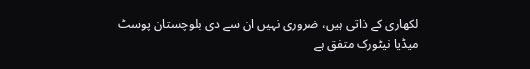لکھاری کے ذاتی ہیں، ضروری نہیں ان سے دی بلوچستان پوسٹ میڈیا نیٹورک متفق ہے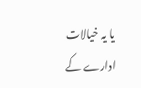یا یہ خیالات ادارے کے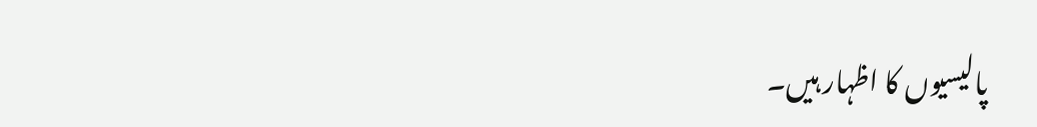پالیسیوں کا اظہار ہیں۔